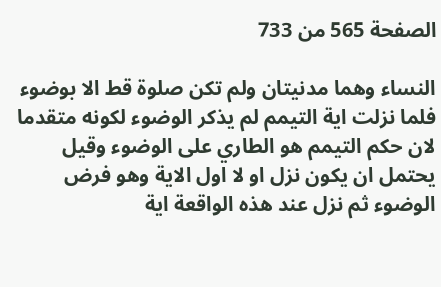الصفحة 565 من 733

النساء وهما مدنيتان ولم تكن صلوة قط الا بوضوء فلما نزلت اية التيمم لم يذكر الوضوء لكونه متقدما لان حكم التيمم هو الطاري على الوضوء وقيل يحتمل ان يكون نزل او لا اول الاية وهو فرض الوضوء ثم نزل عند هذه الواقعة اية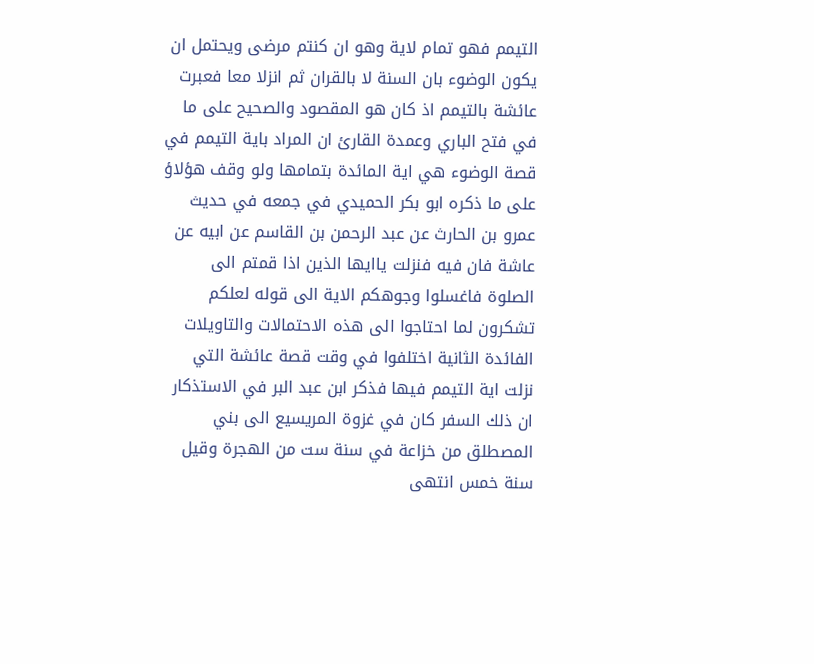التيمم فهو تمام لاية وهو ان كنتم مرضى ويحتمل ان يكون الوضوء بان السنة لا بالقران ثم انزلا معا فعبرت عائشة بالتيمم اذ كان هو المقصود والصحيح على ما في فتح الباري وعمدة القارئ ان المراد باية التيمم في قصة الوضوء هي اية المائدة بتمامها ولو وقف هؤلاؤ على ما ذكره ابو بكر الحميدي في جمعه في حديث عمرو بن الحارث عن عبد الرحمن بن القاسم عن ابيه عن عاشة فان فيه فنزلت ياايها الذين اذا قمتم الى الصلوة فاغسلوا وجوهكم الاية الى قوله لعلكم تشكرون لما احتاجوا الى هذه الاحتمالات والتاويلات الفائدة الثانية اختلفوا في وقت قصة عائشة التي نزلت اية التيمم فيها فذكر ابن عبد البر في الاستذكار ان ذلك السفر كان في غزوة المريسيع الى بني المصطلق من خزاعة في سنة ست من الهجرة وقيل سنة خمس انتهى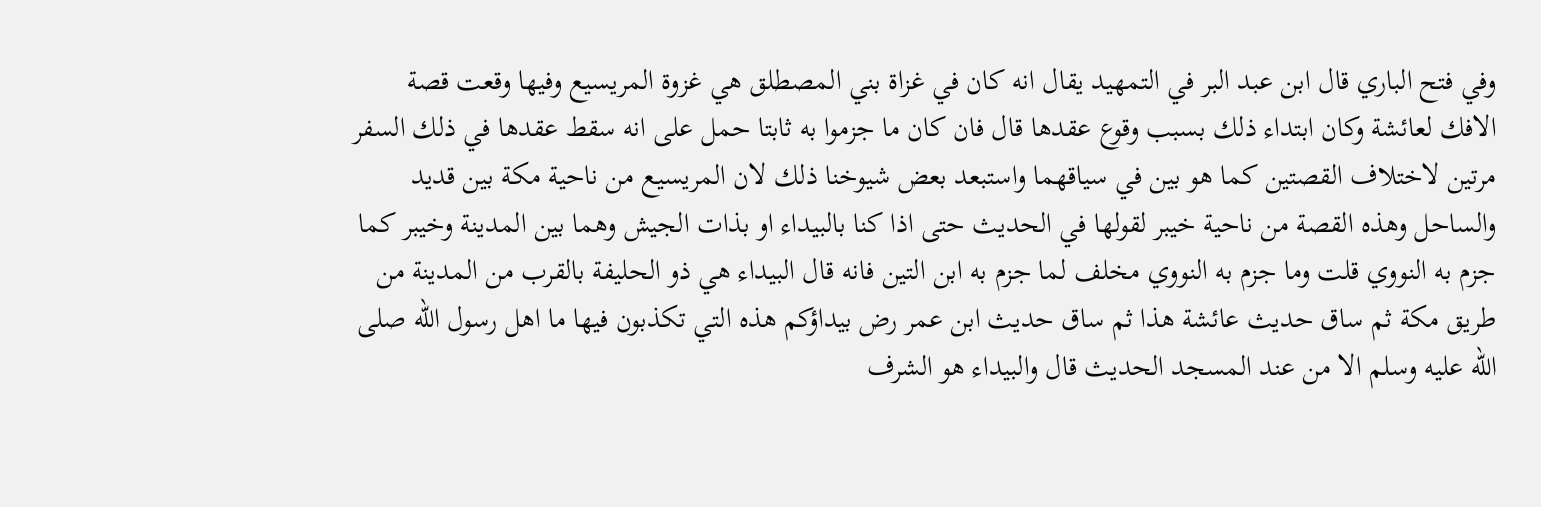وفي فتح الباري قال ابن عبد البر في التمهيد يقال انه كان في غزاة بني المصطلق هي غزوة المريسيع وفيها وقعت قصة الافك لعائشة وكان ابتداء ذلك بسبب وقوع عقدها قال فان كان ما جزموا به ثابتا حمل على انه سقط عقدها في ذلك السفر مرتين لاختلاف القصتين كما هو بين في سياقهما واستبعد بعض شيوخنا ذلك لان المريسيع من ناحية مكة بين قديد والساحل وهذه القصة من ناحية خيبر لقولها في الحديث حتى اذا كنا بالبيداء او بذات الجيش وهما بين المدينة وخيبر كما جزم به النووي قلت وما جزم به النووي مخلف لما جزم به ابن التين فانه قال البيداء هي ذو الحليفة بالقرب من المدينة من طريق مكة ثم ساق حديث عائشة هذا ثم ساق حديث ابن عمر رض بيداؤكم هذه التي تكذبون فيها ما اهل رسول الله صلى الله عليه وسلم الا من عند المسجد الحديث قال والبيداء هو الشرف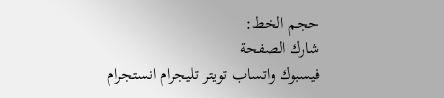حجم الخط:
شارك الصفحة
فيسبوك واتساب تويتر تليجرام انستجرام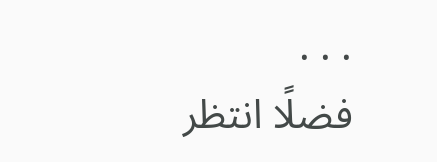. . .
فضلًا انتظر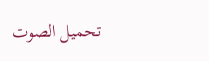تحميل الصوت